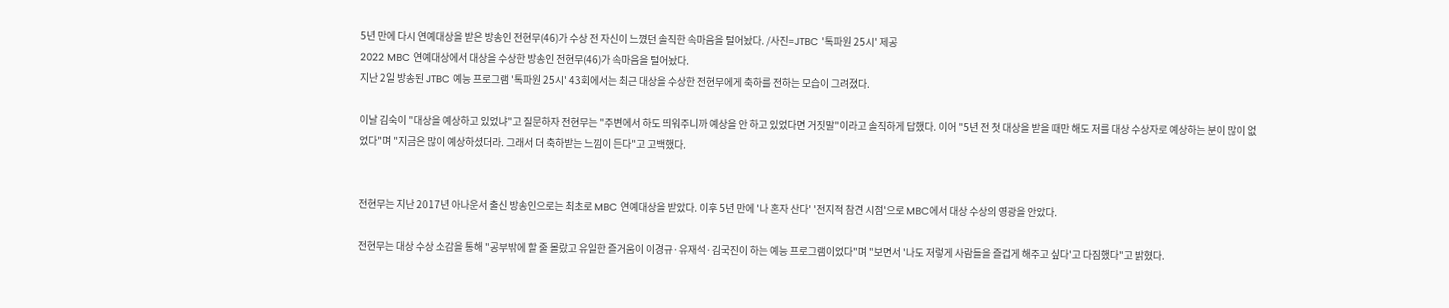5년 만에 다시 연예대상을 받은 방송인 전현무(46)가 수상 전 자신이 느꼈던 솔직한 속마음을 털어놨다. /사진=JTBC '톡파원 25시' 제공
2022 MBC 연예대상에서 대상을 수상한 방송인 전현무(46)가 속마음을 털어놨다.
지난 2일 방송된 JTBC 예능 프로그램 '톡파원 25시' 43회에서는 최근 대상을 수상한 전현무에게 축하를 전하는 모습이 그려졌다.

이날 김숙이 "대상을 예상하고 있었냐"고 질문하자 전현무는 "주변에서 하도 띄워주니까 예상을 안 하고 있었다면 거짓말"이라고 솔직하게 답했다. 이어 "5년 전 첫 대상을 받을 때만 해도 저를 대상 수상자로 예상하는 분이 많이 없었다"며 "지금은 많이 예상하셨더라. 그래서 더 축하받는 느낌이 든다"고 고백했다.


전현무는 지난 2017년 아나운서 출신 방송인으로는 최초로 MBC 연예대상을 받았다. 이후 5년 만에 '나 혼자 산다' '전지적 참견 시점'으로 MBC에서 대상 수상의 영광을 안았다.

전현무는 대상 수상 소감을 통해 "공부밖에 할 줄 몰랐고 유일한 즐거움이 이경규·유재석·김국진이 하는 예능 프로그램이었다"며 "보면서 '나도 저렇게 사람들을 즐겁게 해주고 싶다'고 다짐했다"고 밝혔다.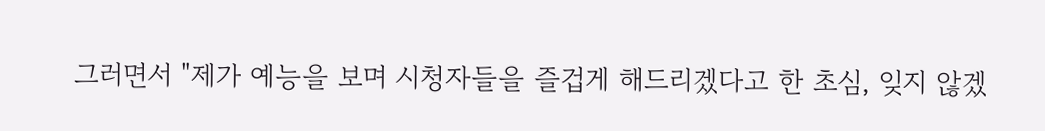그러면서 "제가 예능을 보며 시청자들을 즐겁게 해드리겠다고 한 초심, 잊지 않겠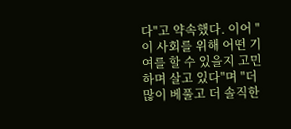다"고 약속했다. 이어 "이 사회를 위해 어떤 기여를 할 수 있을지 고민하며 살고 있다"며 "더 많이 베풀고 더 솔직한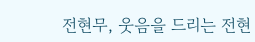전현무, 웃음을 드리는 전현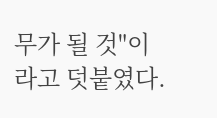무가 될 것"이라고 덧붙였다.